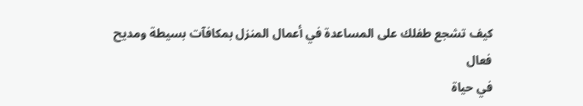كيف تشجع طفلك على المساعدة في أعمال المنزل بمكافآت بسيطة ومديح فعال
في حياة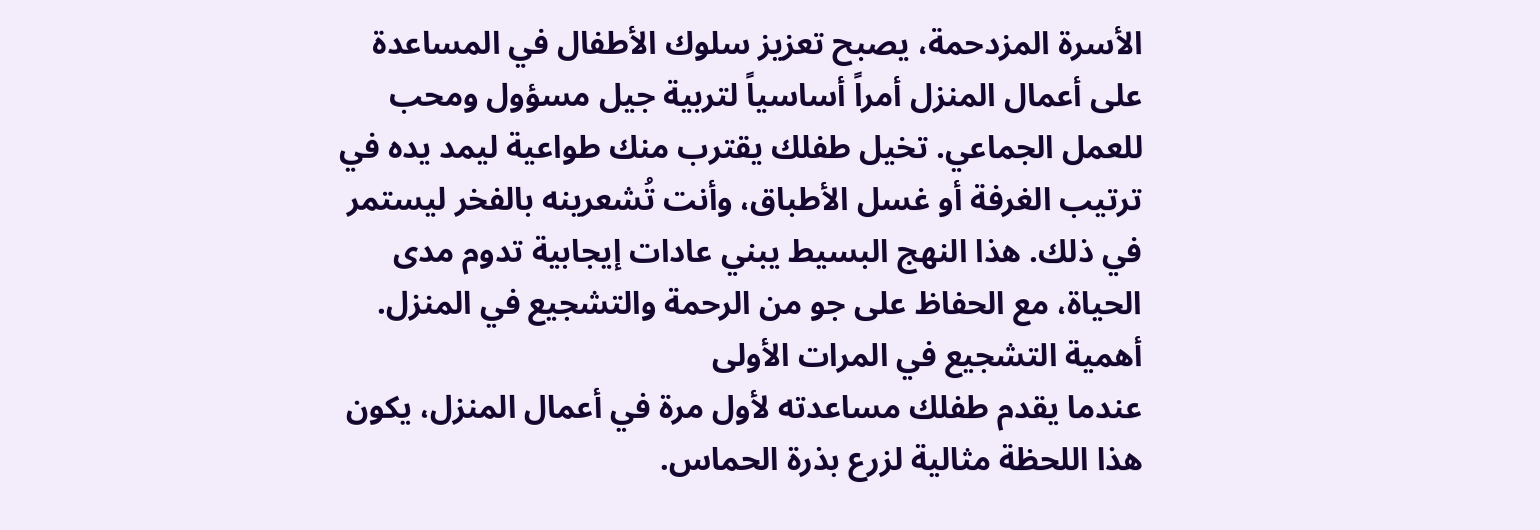الأسرة المزدحمة، يصبح تعزيز سلوك الأطفال في المساعدة على أعمال المنزل أمراً أساسياً لتربية جيل مسؤول ومحب للعمل الجماعي. تخيل طفلك يقترب منك طواعية ليمد يده في ترتيب الغرفة أو غسل الأطباق، وأنت تُشعرينه بالفخر ليستمر في ذلك. هذا النهج البسيط يبني عادات إيجابية تدوم مدى الحياة، مع الحفاظ على جو من الرحمة والتشجيع في المنزل.
أهمية التشجيع في المرات الأولى
عندما يقدم طفلك مساعدته لأول مرة في أعمال المنزل، يكون هذا اللحظة مثالية لزرع بذرة الحماس.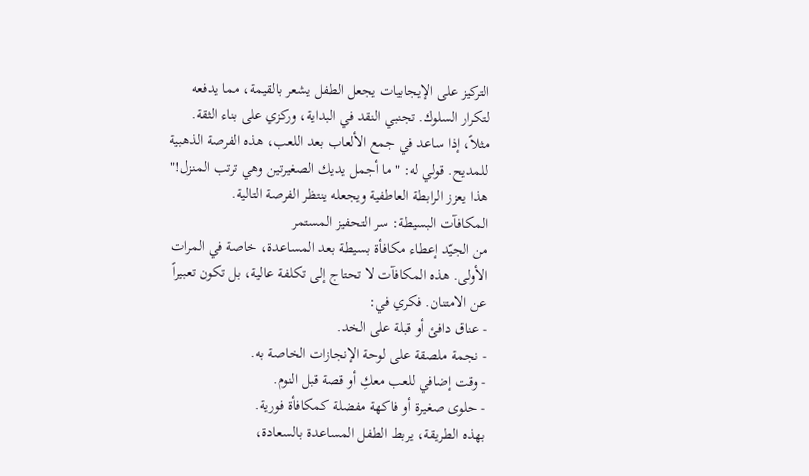التركيز على الإيجابيات يجعل الطفل يشعر بالقيمة، مما يدفعه لتكرار السلوك. تجنبي النقد في البداية، وركزي على بناء الثقة.
مثلاً، إذا ساعد في جمع الألعاب بعد اللعب، هذه الفرصة الذهبية للمديح. قولي له: "ما أجمل يديك الصغيرتين وهي ترتب المنزل!" هذا يعزز الرابطة العاطفية ويجعله ينتظر الفرصة التالية.
المكافآت البسيطة: سر التحفيز المستمر
من الجيّد إعطاء مكافأة بسيطة بعد المساعدة، خاصة في المرات الأولى. هذه المكافآت لا تحتاج إلى تكلفة عالية، بل تكون تعبيراً عن الامتنان. فكري في:
- عناق دافئ أو قبلة على الخد.
- نجمة ملصقة على لوحة الإنجازات الخاصة به.
- وقت إضافي للعب معكِ أو قصة قبل النوم.
- حلوى صغيرة أو فاكهة مفضلة كمكافأة فورية.
بهذه الطريقة، يربط الطفل المساعدة بالسعادة،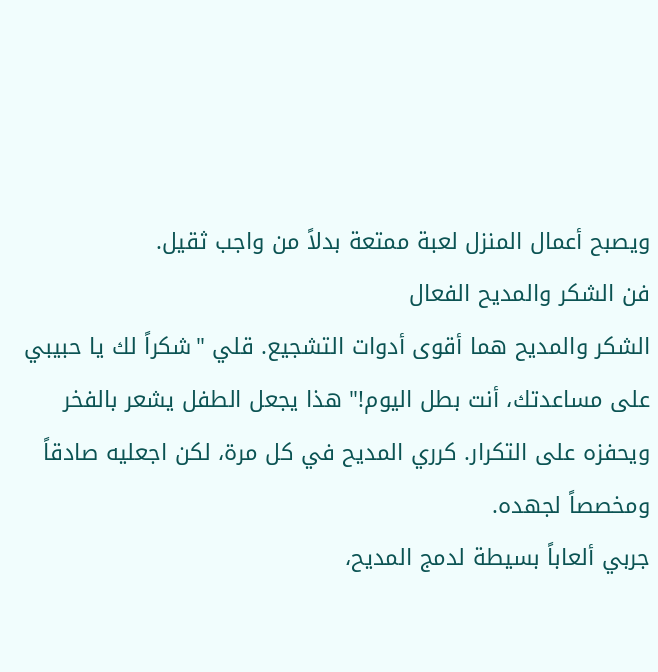ويصبح أعمال المنزل لعبة ممتعة بدلاً من واجب ثقيل.
فن الشكر والمديح الفعال
الشكر والمديح هما أقوى أدوات التشجيع. قلي "شكراً لك يا حبيبي على مساعدتك، أنت بطل اليوم!" هذا يجعل الطفل يشعر بالفخر ويحفزه على التكرار. كرري المديح في كل مرة، لكن اجعليه صادقاً ومخصصاً لجهده.
جربي ألعاباً بسيطة لدمج المديح،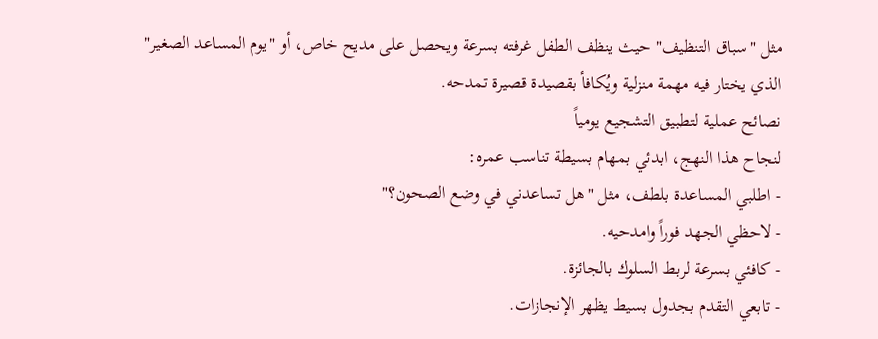مثل "سباق التنظيف" حيث ينظف الطفل غرفته بسرعة ويحصل على مديح خاص، أو "يوم المساعد الصغير" الذي يختار فيه مهمة منزلية ويُكافأ بقصيدة قصيرة تمدحه.
نصائح عملية لتطبيق التشجيع يومياً
لنجاح هذا النهج، ابدئي بمهام بسيطة تناسب عمره:
- اطلبي المساعدة بلطف، مثل "هل تساعدني في وضع الصحون؟"
- لاحظي الجهد فوراً وامدحيه.
- كافئي بسرعة لربط السلوك بالجائزة.
- تابعي التقدم بجدول بسيط يظهر الإنجازات.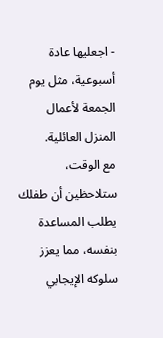- اجعليها عادة أسبوعية، مثل يوم الجمعة لأعمال المنزل العائلية.
مع الوقت، ستلاحظين أن طفلك يطلب المساعدة بنفسه، مما يعزز سلوكه الإيجابي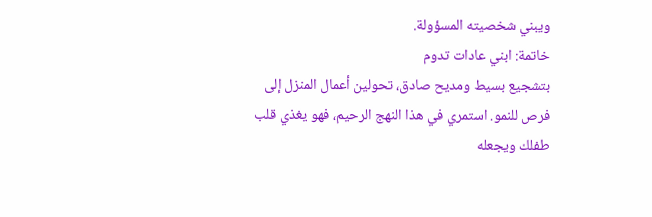ويبني شخصيته المسؤولة.
خاتمة: ابني عادات تدوم
بتشجيع بسيط ومديح صادق، تحولين أعمال المنزل إلى فرص للنمو. استمري في هذا النهج الرحيم، فهو يغذي قلب طفلك ويجعله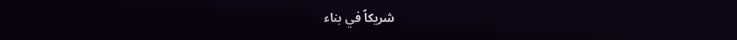شريكاً في بناء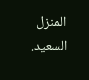المنزل السعيد.